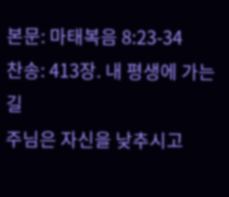본문: 마태복음 8:23-34
찬송: 413장. 내 평생에 가는 길
주님은 자신을 낮추시고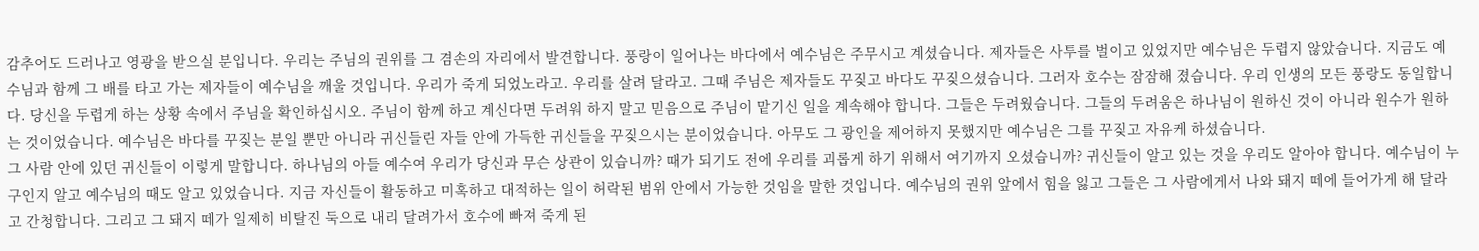감추어도 드러나고 영광을 받으실 분입니다. 우리는 주님의 권위를 그 겸손의 자리에서 발견합니다. 풍랑이 일어나는 바다에서 예수님은 주무시고 계셨습니다. 제자들은 사투를 벌이고 있었지만 예수님은 두렵지 않았습니다. 지금도 예수님과 함께 그 배를 타고 가는 제자들이 예수님을 깨울 것입니다. 우리가 죽게 되었노라고. 우리를 살려 달라고. 그때 주님은 제자들도 꾸짖고 바다도 꾸짖으셨습니다. 그러자 호수는 잠잠해 졌습니다. 우리 인생의 모든 풍랑도 동일합니다. 당신을 두렵게 하는 상황 속에서 주님을 확인하십시오. 주님이 함께 하고 계신다면 두려워 하지 말고 믿음으로 주님이 맡기신 일을 계속해야 합니다. 그들은 두려웠습니다. 그들의 두려움은 하나님이 원하신 것이 아니라 원수가 원하는 것이었습니다. 예수님은 바다를 꾸짖는 분일 뿐만 아니라 귀신들린 자들 안에 가득한 귀신들을 꾸짖으시는 분이었습니다. 아무도 그 광인을 제어하지 못했지만 예수님은 그를 꾸짖고 자유케 하셨습니다.
그 사람 안에 있던 귀신들이 이렇게 말합니다. 하나님의 아들 예수여 우리가 당신과 무슨 상관이 있습니까? 때가 되기도 전에 우리를 괴롭게 하기 위해서 여기까지 오셨습니까? 귀신들이 알고 있는 것을 우리도 알아야 합니다. 예수님이 누구인지 알고 예수님의 때도 알고 있었습니다. 지금 자신들이 활동하고 미혹하고 대적하는 일이 허락된 범위 안에서 가능한 것임을 말한 것입니다. 예수님의 권위 앞에서 힘을 잃고 그들은 그 사람에게서 나와 돼지 떼에 들어가게 해 달라고 간청합니다. 그리고 그 돼지 떼가 일제히 비탈진 둑으로 내리 달려가서 호수에 빠져 죽게 된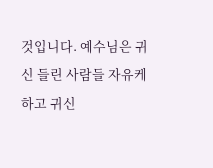것입니다. 예수님은 귀신 들린 사람들 자유케 하고 귀신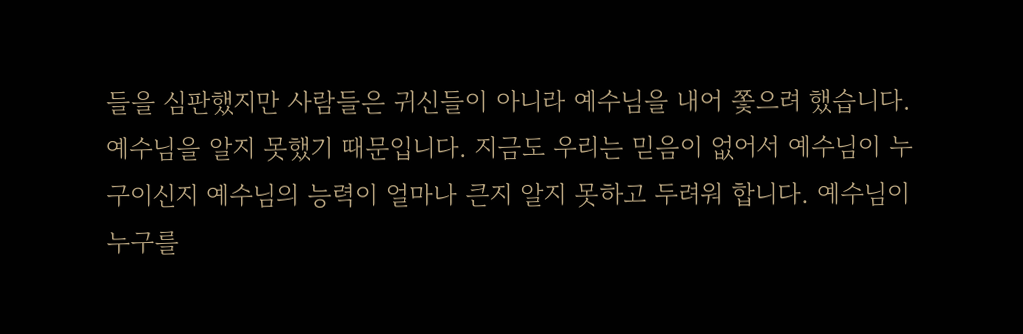들을 심판했지만 사람들은 귀신들이 아니라 예수님을 내어 쫓으려 했습니다. 예수님을 알지 못했기 때문입니다. 지금도 우리는 믿음이 없어서 예수님이 누구이신지 예수님의 능력이 얼마나 큰지 알지 못하고 두려워 합니다. 예수님이 누구를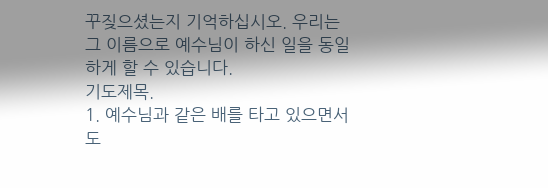꾸짖으셨는지 기억하십시오. 우리는 그 이름으로 예수님이 하신 일을 동일하게 할 수 있습니다.
기도제목.
1. 예수님과 같은 배를 타고 있으면서도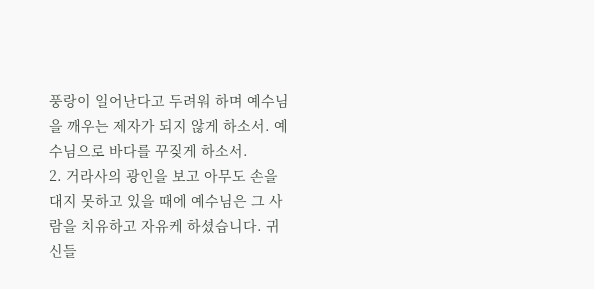풍랑이 일어난다고 두려워 하며 예수님을 깨우는 제자가 되지 않게 하소서. 예수님으로 바다를 꾸짖게 하소서.
2. 거라사의 광인을 보고 아무도 손을 대지 못하고 있을 때에 예수님은 그 사람을 치유하고 자유케 하셨습니다. 귀신들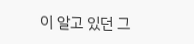이 알고 있던 그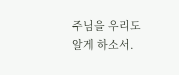주님을 우리도 알게 하소서.